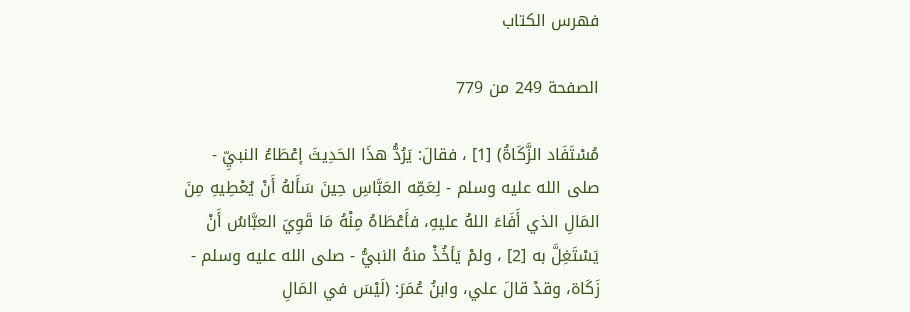فهرس الكتاب

الصفحة 249 من 779

مُسْتَفَاد الزَّكَاةُ) [1] ، فقالَ: يَرُدُّ هذَا الحَدِيثَ إعْطَاءُ النبيِّ - صلى الله عليه وسلم - لِعَمِّه العَبَّاسِ حِينَ سَأَلهُ أَنْ يُعْطِيهِ مِنَ المَالِ الذي أَفَاءَ اللهُ عليهِ، فأَعْطَاهُ مِنْهُ مَا قَوِيَ العبَّاسُ أَنْ يَسْتَغِلَّ به [2] ، ولمْ يَأخُذْ منهُ النبيُّ - صلى الله عليه وسلم - زَكَاة، وقدْ قالَ علي، وابنُ عُمَرَ: (لَيْسَ في المَالِ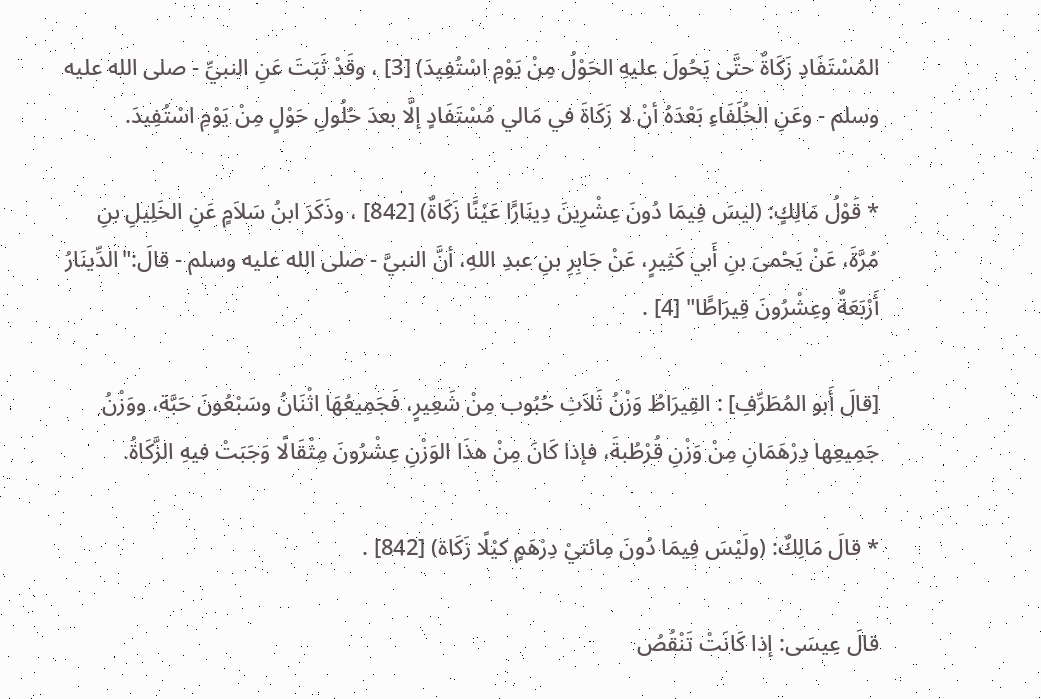المُسْتَفَادِ زَكَاةٌ حتَّى يَحُولَ عليهِ الحَوْلُ مِنْ يَوْمِ اسْتُفِيدَ) [3] ، وقَدْ ثَبَتَ عَنِ النبيِّ - صلى الله عليه وسلم - وعَنِ الخُلَفَاءِ بَعْدَهُ أنْ لا زَكَاةَ في مَالي مُسْتَفَادٍ إلَّا بعدَ حُلُولِ حَوْلٍ مِنْ يَوْمِ اسْتُفِيدَ.

* قَوْلُ مَالِكٍ: (ليسَ فِيمَا دُونَ عِشْرِينَ دِينَارًَا عَيْنًَا زَكَاةٌ) [842] ، وذَكَرَ ابنُ سَلاَمٍ عَنِ الخَلِيلِ بنِ مُرَّةَ، عَنْ يَحْمىَ بنِ أَبي كَثِيرٍ، عَنْ جَابِرِ بنِ عبدِ اللهِ، أنَّ النبيَّ - صلى الله عليه وسلم - قالَ:"الدِّينَارُ أَرْبَعَةٌ وعِشْرُونَ قِيرَاطًَا" [4] .

[قالَ أَبو المُطَرِّفِ] : القِيرَاطُ وَزْنُ ثَلاَثِ حُبُوب مِنْ شَعِيرٍ، فَجَمِيعُهَا اثْنَانُ وسَبْعُونَ حَبَّة، ووَزْنُ جَمِيعِها دِرْهَمَانِ مِنْ وَزْنِ قُرْطُبةَ، فإذا كَانَ مِنْ هذَا الوَزْنِ عِشْرُونَ مِثْقَالًا وَجَبَتْ فيهِ الزَّكَاةُ.

* قالَ مَالِكٌ: (ولَيْسَ فِيمَا دُونَ مِائتيْ دِرْهَمٍ كيْلًا زَكَاة) [842] .

قالَ عِيسَى: إذا كَانَتْ تَنْقُصُ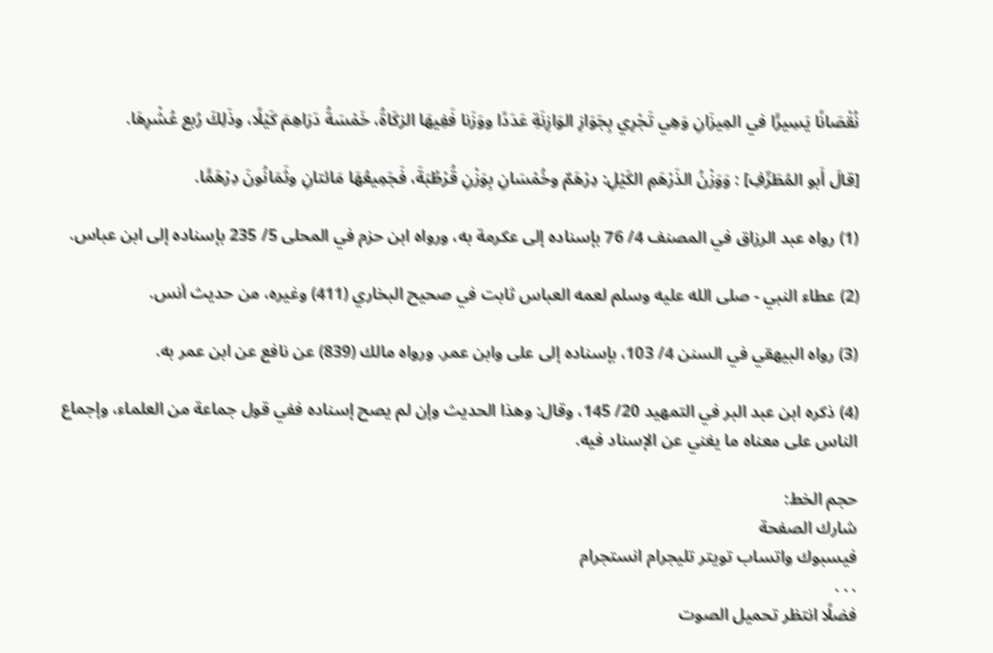نُقْصَانًا يَسِيرًَا في المِيزَانِ وَهِي تَجْرِي بِجَوَازِ الوَازِنَةِ عَدَدًا ووَزَنا فَفِيهَا الزكَاةُ، خَمْسَةُ دَرَاهِمَ كَيْلًا، وذَلِكَ رُبع عُشْرِهَا.

[قالَ أَبو المُطَرِّفِ] : وَوَزْنُ الذَرْهَمِ الكَيْلِ: دِرْهَمٌ وخُمْسَانِ بِوَزْنِ قُرْطُبَةَ، فَجَمِيعُهَا مَائتانِ وثَمَانُونَ دِرْهَمًَا.

(1) رواه عبد الرزاق في المصنف 4/ 76 بإسناده إلى عكرمة به، ورواه ابن حزم في المحلى 5/ 235 بإسناده إلى ابن عباس.

(2) عطاء النبي - صلى الله عليه وسلم لعمه العباس ثابت في صحيح البخاري (411) وغيره، من حديث أنس.

(3) رواه البيهقي في السنن 4/ 103، بإسناده إلى على وابن عمر. ورواه مالك (839) عن نافع عن ابن عمر به.

(4) ذكره ابن عبد البر في التمهيد 20/ 145، وقال: وهذا الحديث وإن لم يصح إسناده ففي قول جماعة من العلماء، وإجماع الناس على معناه ما يغني عن الإسناد فيه.

حجم الخط:
شارك الصفحة
فيسبوك واتساب تويتر تليجرام انستجرام
. . .
فضلًا انتظر تحميل الصوت